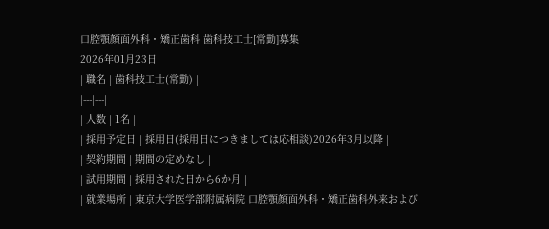口腔顎顔面外科・矯正歯科 歯科技工士[常勤]募集
2026年01月23日
| 職名 | 歯科技工士(常勤) |
|---|---|
| 人数 | 1名 |
| 採用予定日 | 採用日(採用日につきましては応相談)2026年3月以降 |
| 契約期間 | 期間の定めなし |
| 試用期間 | 採用された日から6か月 |
| 就業場所 | 東京大学医学部附属病院 口腔顎顔面外科・矯正歯科外来および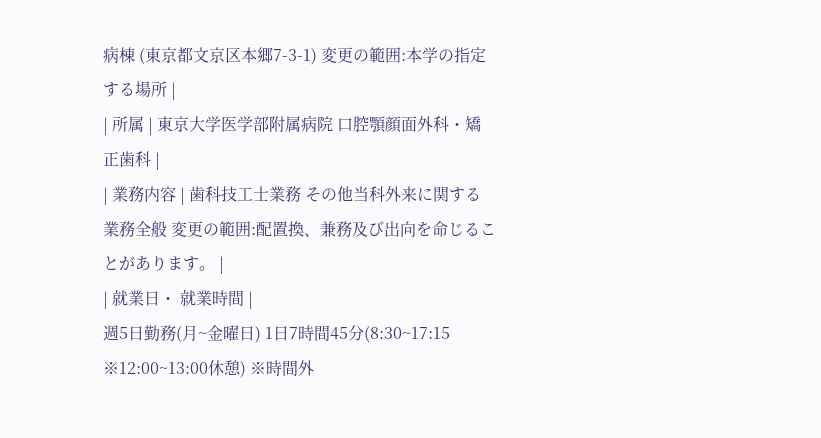病棟 (東京都文京区本郷7-3-1) 変更の範囲:本学の指定する場所 |
| 所属 | 東京大学医学部附属病院 口腔顎顔面外科・矯正歯科 |
| 業務内容 | 歯科技工士業務 その他当科外来に関する業務全般 変更の範囲:配置換、兼務及び出向を命じることがあります。 |
| 就業日・ 就業時間 |
週5日勤務(月~金曜日) 1日7時間45分(8:30~17:15 ※12:00~13:00休憩) ※時間外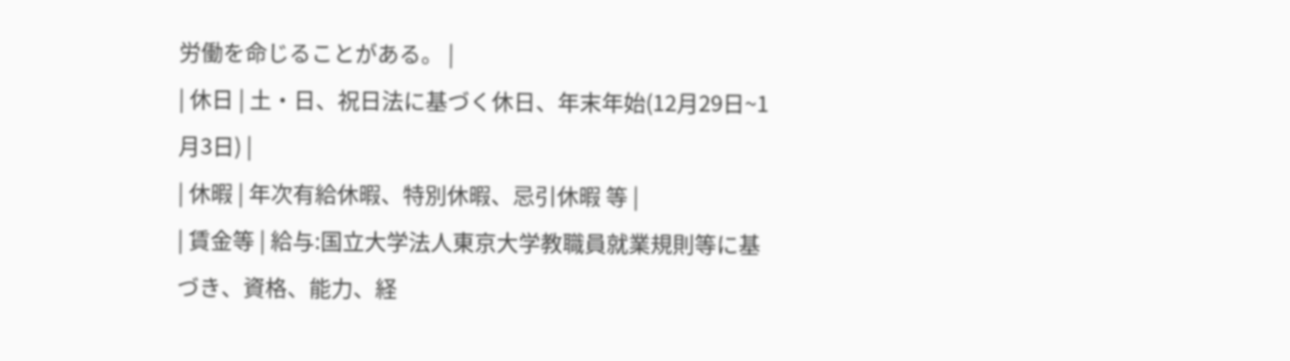労働を命じることがある。 |
| 休日 | 土・日、祝日法に基づく休日、年末年始(12月29日~1月3日) |
| 休暇 | 年次有給休暇、特別休暇、忌引休暇 等 |
| 賃金等 | 給与:国立大学法人東京大学教職員就業規則等に基づき、資格、能力、経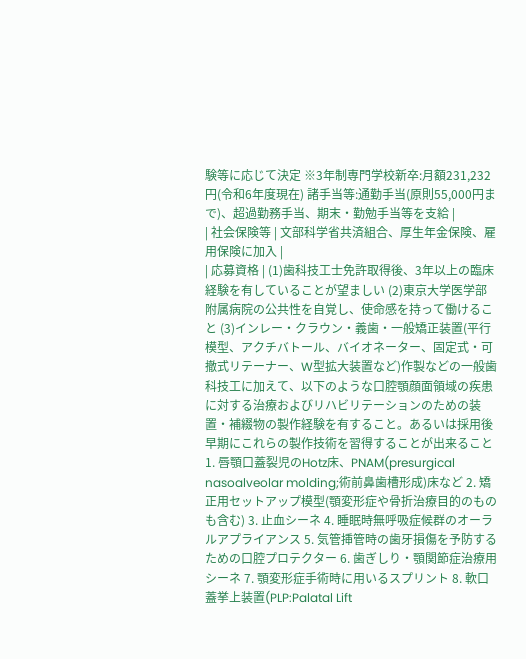験等に応じて決定 ※3年制専門学校新卒:月額231,232円(令和6年度現在) 諸手当等:通勤手当(原則55,000円まで)、超過勤務手当、期末・勤勉手当等を支給 |
| 社会保険等 | 文部科学省共済組合、厚生年金保険、雇用保険に加入 |
| 応募資格 | (1)歯科技工士免許取得後、3年以上の臨床経験を有していることが望ましい (2)東京大学医学部附属病院の公共性を自覚し、使命感を持って働けること (3)インレー・クラウン・義歯・一般矯正装置(平行模型、アクチバトール、バイオネーター、固定式・可撤式リテーナー、W型拡大装置など)作製などの一般歯科技工に加えて、以下のような口腔顎顔面領域の疾患に対する治療およびリハビリテーションのための装置・補綴物の製作経験を有すること。あるいは採用後早期にこれらの製作技術を習得することが出来ること 1. 唇顎口蓋裂児のHotz床、PNAM(presurgical nasoalveolar molding;術前鼻歯槽形成)床など 2. 矯正用セットアップ模型(顎変形症や骨折治療目的のものも含む) 3. 止血シーネ 4. 睡眠時無呼吸症候群のオーラルアプライアンス 5. 気管挿管時の歯牙損傷を予防するための口腔プロテクター 6. 歯ぎしり・顎関節症治療用シーネ 7. 顎変形症手術時に用いるスプリント 8. 軟口蓋挙上装置(PLP:Palatal Lift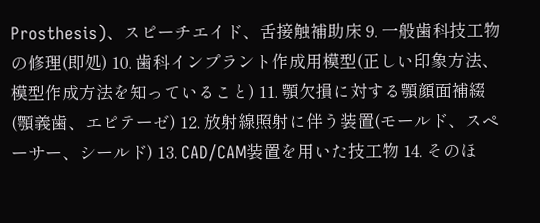Prosthesis)、スピーチエイド、舌接触補助床 9. 一般歯科技工物の修理(即処) 10. 歯科インプラント作成用模型(正しい印象方法、模型作成方法を知っていること) 11. 顎欠損に対する顎顔面補綴(顎義歯、エピテーゼ) 12. 放射線照射に伴う装置(モールド、スペーサー、シールド) 13. CAD/CAM装置を用いた技工物 14. そのほ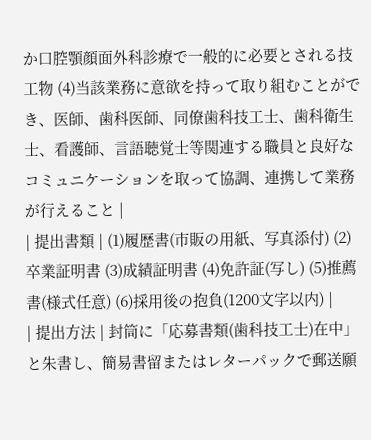か口腔顎顔面外科診療で一般的に必要とされる技工物 (4)当該業務に意欲を持って取り組むことができ、医師、歯科医師、同僚歯科技工士、歯科衛生士、看護師、言語聴覚士等関連する職員と良好なコミュニケーションを取って協調、連携して業務が行えること |
| 提出書類 | (1)履歴書(市販の用紙、写真添付) (2)卒業証明書 (3)成績証明書 (4)免許証(写し) (5)推薦書(様式任意) (6)採用後の抱負(1200文字以内) |
| 提出方法 | 封筒に「応募書類(歯科技工士)在中」と朱書し、簡易書留またはレターパックで郵送願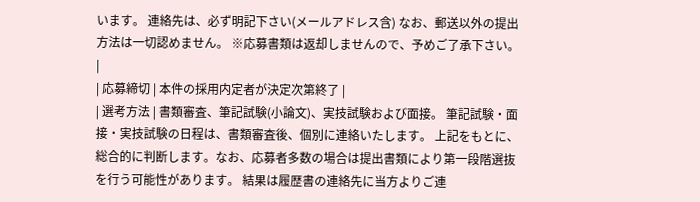います。 連絡先は、必ず明記下さい(メールアドレス含) なお、郵送以外の提出方法は一切認めません。 ※応募書類は返却しませんので、予めご了承下さい。 |
| 応募締切 | 本件の採用内定者が決定次第終了 |
| 選考方法 | 書類審査、筆記試験(小論文)、実技試験および面接。 筆記試験・面接・実技試験の日程は、書類審査後、個別に連絡いたします。 上記をもとに、総合的に判断します。なお、応募者多数の場合は提出書類により第一段階選抜を行う可能性があります。 結果は履歴書の連絡先に当方よりご連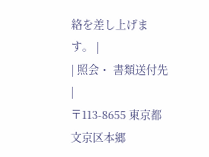絡を差し上げます。 |
| 照会・ 書類送付先 |
〒113-8655 東京都文京区本郷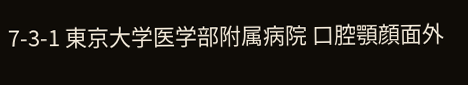7-3-1 東京大学医学部附属病院 口腔顎顔面外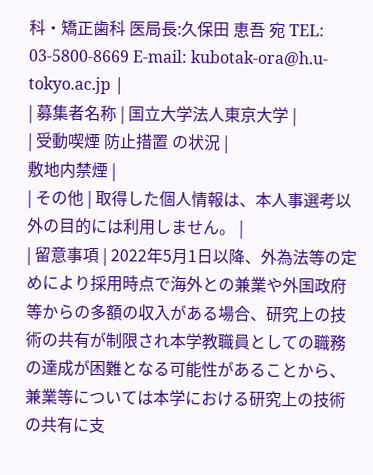科・矯正歯科 医局長:久保田 恵吾 宛 TEL: 03-5800-8669 E-mail: kubotak-ora@h.u-tokyo.ac.jp |
| 募集者名称 | 国立大学法人東京大学 |
| 受動喫煙 防止措置 の状況 |
敷地内禁煙 |
| その他 | 取得した個人情報は、本人事選考以外の目的には利用しません。 |
| 留意事項 | 2022年5月1日以降、外為法等の定めにより採用時点で海外との兼業や外国政府等からの多額の収入がある場合、研究上の技術の共有が制限され本学教職員としての職務の達成が困難となる可能性があることから、兼業等については本学における研究上の技術の共有に支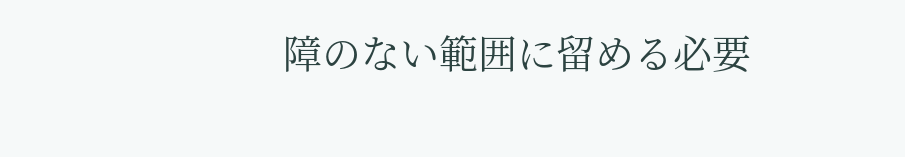障のない範囲に留める必要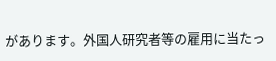があります。外国人研究者等の雇用に当たっ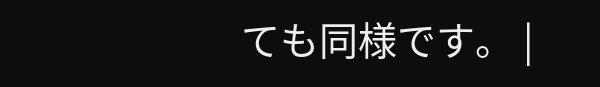ても同様です。 |